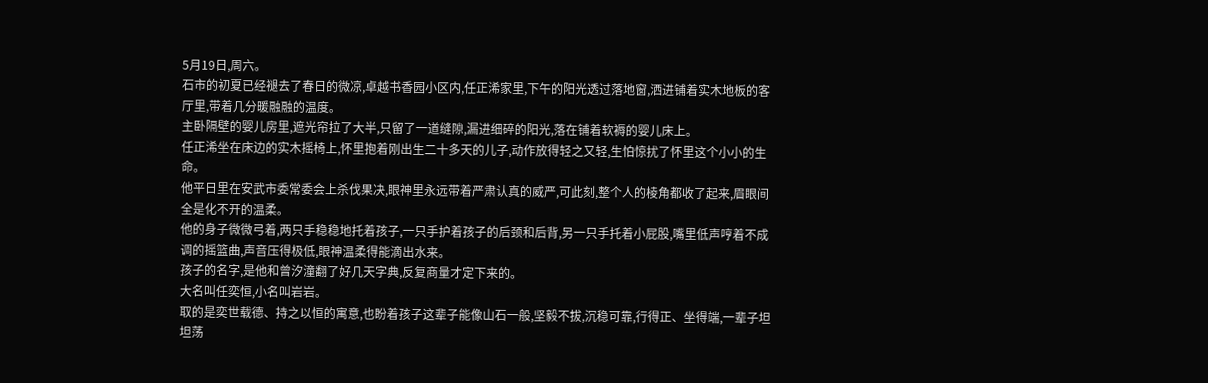5月19日,周六。
石市的初夏已经褪去了春日的微凉,卓越书香园小区内,任正浠家里,下午的阳光透过落地窗,洒进铺着实木地板的客厅里,带着几分暖融融的温度。
主卧隔壁的婴儿房里,遮光帘拉了大半,只留了一道缝隙,漏进细碎的阳光,落在铺着软褥的婴儿床上。
任正浠坐在床边的实木摇椅上,怀里抱着刚出生二十多天的儿子,动作放得轻之又轻,生怕惊扰了怀里这个小小的生命。
他平日里在安武市委常委会上杀伐果决,眼神里永远带着严肃认真的威严,可此刻,整个人的棱角都收了起来,眉眼间全是化不开的温柔。
他的身子微微弓着,两只手稳稳地托着孩子,一只手护着孩子的后颈和后背,另一只手托着小屁股,嘴里低声哼着不成调的摇篮曲,声音压得极低,眼神温柔得能滴出水来。
孩子的名字,是他和曾汐潼翻了好几天字典,反复商量才定下来的。
大名叫任奕恒,小名叫岩岩。
取的是奕世载德、持之以恒的寓意,也盼着孩子这辈子能像山石一般,坚毅不拔,沉稳可靠,行得正、坐得端,一辈子坦坦荡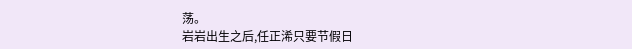荡。
岩岩出生之后,任正浠只要节假日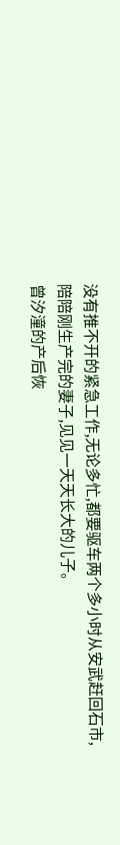没有推不开的紧急工作,无论多忙,都要驱车两个多小时从安武赶回石市,陪陪刚生产完的妻子,见见一天天长大的儿子。
曾汐潼的产后恢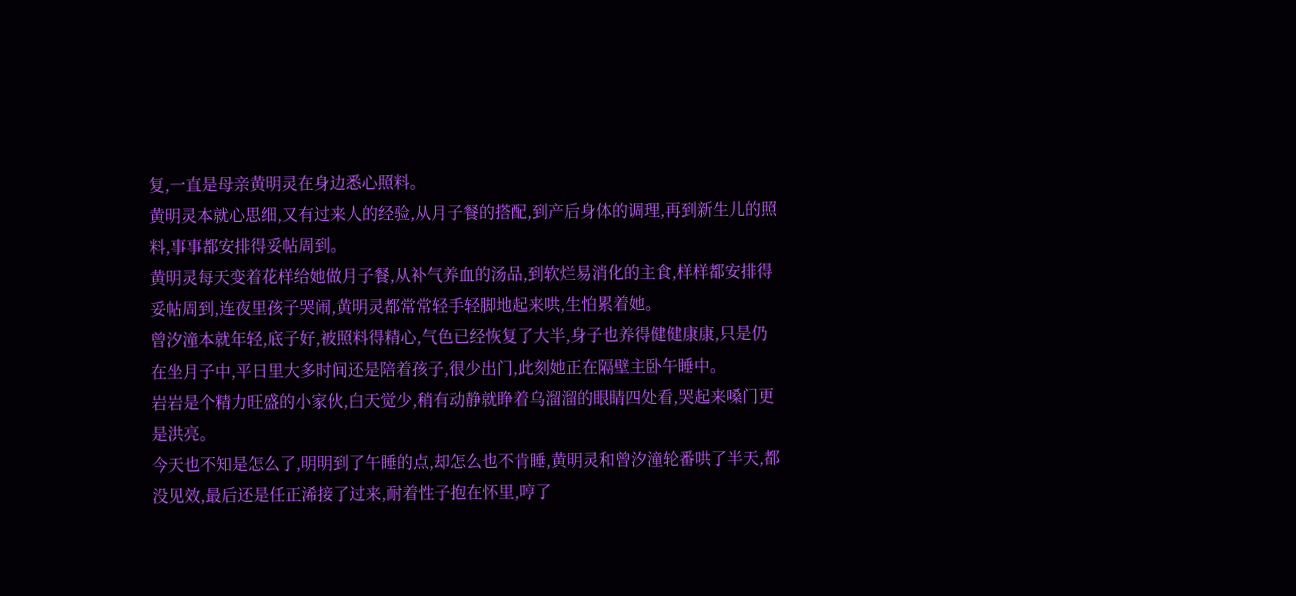复,一直是母亲黄明灵在身边悉心照料。
黄明灵本就心思细,又有过来人的经验,从月子餐的搭配,到产后身体的调理,再到新生儿的照料,事事都安排得妥帖周到。
黄明灵每天变着花样给她做月子餐,从补气养血的汤品,到软烂易消化的主食,样样都安排得妥帖周到,连夜里孩子哭闹,黄明灵都常常轻手轻脚地起来哄,生怕累着她。
曾汐潼本就年轻,底子好,被照料得精心,气色已经恢复了大半,身子也养得健健康康,只是仍在坐月子中,平日里大多时间还是陪着孩子,很少出门,此刻她正在隔壁主卧午睡中。
岩岩是个精力旺盛的小家伙,白天觉少,稍有动静就睁着乌溜溜的眼睛四处看,哭起来嗓门更是洪亮。
今天也不知是怎么了,明明到了午睡的点,却怎么也不肯睡,黄明灵和曾汐潼轮番哄了半天,都没见效,最后还是任正浠接了过来,耐着性子抱在怀里,哼了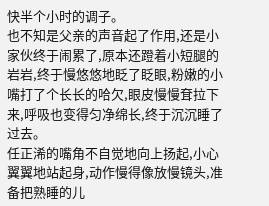快半个小时的调子。
也不知是父亲的声音起了作用,还是小家伙终于闹累了,原本还蹬着小短腿的岩岩,终于慢悠悠地眨了眨眼,粉嫩的小嘴打了个长长的哈欠,眼皮慢慢耷拉下来,呼吸也变得匀净绵长,终于沉沉睡了过去。
任正浠的嘴角不自觉地向上扬起,小心翼翼地站起身,动作慢得像放慢镜头,准备把熟睡的儿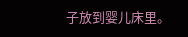子放到婴儿床里。